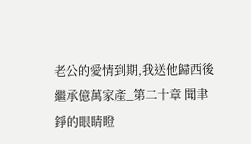老公的愛情到期,我送他歸西後繼承億萬家產_第二十章 聞聿錚的眼睛瞪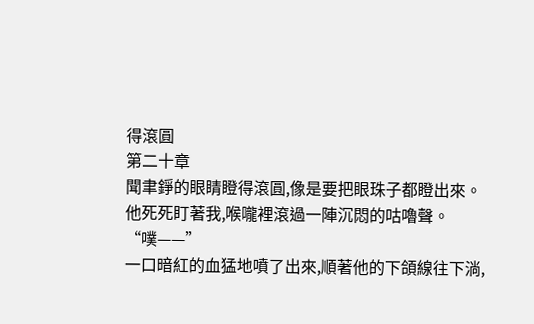得滾圓
第二十章
聞聿錚的眼睛瞪得滾圓,像是要把眼珠子都瞪出來。
他死死盯著我,喉嚨裡滾過一陣沉悶的咕嚕聲。
“噗——”
一口暗紅的血猛地噴了出來,順著他的下頜線往下淌,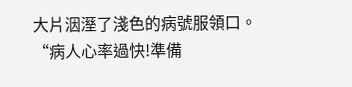大片洇溼了淺色的病號服領口。
“病人心率過快!準備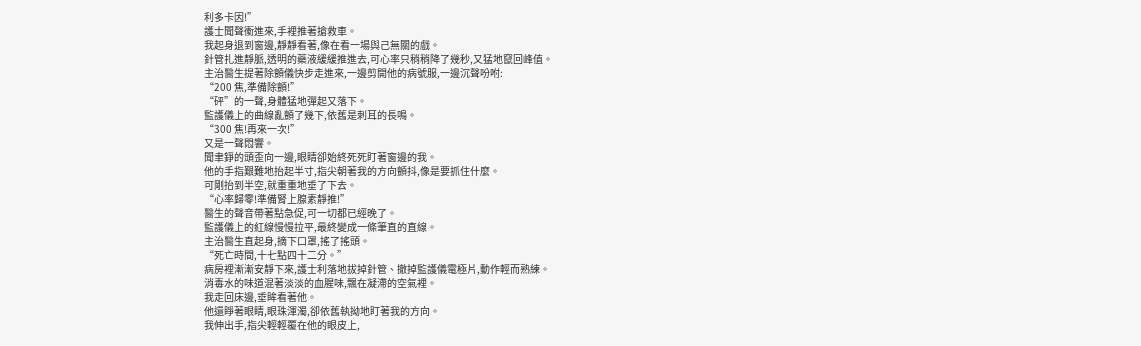利多卡因!”
護士聞聲衝進來,手裡推著搶救車。
我起身退到窗邊,靜靜看著,像在看一場與己無關的戲。
針管扎進靜脈,透明的藥液緩緩推進去,可心率只稍稍降了幾秒,又猛地竄回峰值。
主治醫生提著除顫儀快步走進來,一邊剪開他的病號服,一邊沉聲吩咐:
“200 焦,準備除顫!”
“砰”的一聲,身體猛地彈起又落下。
監護儀上的曲線亂顫了幾下,依舊是刺耳的長鳴。
“300 焦!再來一次!”
又是一聲悶響。
聞聿錚的頭歪向一邊,眼睛卻始終死死盯著窗邊的我。
他的手指艱難地抬起半寸,指尖朝著我的方向顫抖,像是要抓住什麼。
可剛抬到半空,就重重地垂了下去。
“心率歸零!準備腎上腺素靜推!”
醫生的聲音帶著點急促,可一切都已經晚了。
監護儀上的紅線慢慢拉平,最終變成一條筆直的直線。
主治醫生直起身,摘下口罩,搖了搖頭。
“死亡時間,十七點四十二分。”
病房裡漸漸安靜下來,護士利落地拔掉針管、撤掉監護儀電極片,動作輕而熟練。
消毒水的味道混著淡淡的血腥味,飄在凝滯的空氣裡。
我走回床邊,垂眸看著他。
他還睜著眼睛,眼珠渾濁,卻依舊執拗地盯著我的方向。
我伸出手,指尖輕輕覆在他的眼皮上,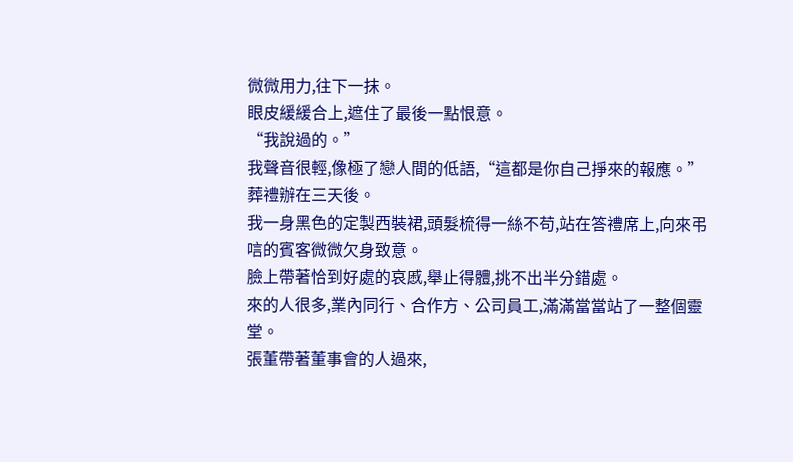微微用力,往下一抹。
眼皮緩緩合上,遮住了最後一點恨意。
“我說過的。”
我聲音很輕,像極了戀人間的低語,“這都是你自己掙來的報應。”
葬禮辦在三天後。
我一身黑色的定製西裝裙,頭髮梳得一絲不苟,站在答禮席上,向來弔唁的賓客微微欠身致意。
臉上帶著恰到好處的哀慼,舉止得體,挑不出半分錯處。
來的人很多,業內同行、合作方、公司員工,滿滿當當站了一整個靈堂。
張董帶著董事會的人過來,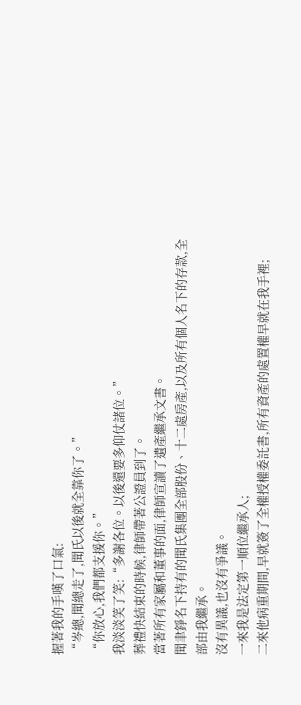握著我的手嘆了口氣:
“岑總,聞總走了,聞氏以後就全靠你了。”
“你放心,我們都支援你。”
我淡淡笑了笑:“多謝各位。以後還要多仰仗諸位。”
葬禮快結束的時候,律師帶著公證員到了。
當著所有家屬和董事的面,律師宣讀了遺產繼承文書。
聞聿錚名下持有的聞氏集團全部股份、十二處房產,以及所有個人名下的存款,全部由我繼承。
沒有異議,也沒有爭議。
一來我是法定第一順位繼承人;
二來他病重期間,早就簽了全權授權委託書,所有資產的處置權早就在我手裡;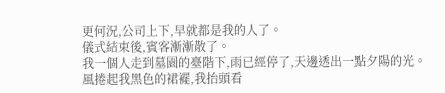更何況,公司上下,早就都是我的人了。
儀式結束後,賓客漸漸散了。
我一個人走到墓園的臺階下,雨已經停了,天邊透出一點夕陽的光。
風捲起我黑色的裙襬,我抬頭看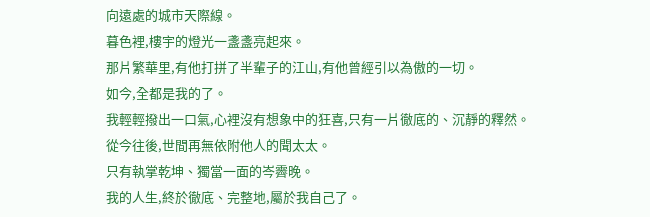向遠處的城市天際線。
暮色裡,樓宇的燈光一盞盞亮起來。
那片繁華里,有他打拼了半輩子的江山,有他曾經引以為傲的一切。
如今,全都是我的了。
我輕輕撥出一口氣,心裡沒有想象中的狂喜,只有一片徹底的、沉靜的釋然。
從今往後,世間再無依附他人的聞太太。
只有執掌乾坤、獨當一面的岑霽晚。
我的人生,終於徹底、完整地,屬於我自己了。